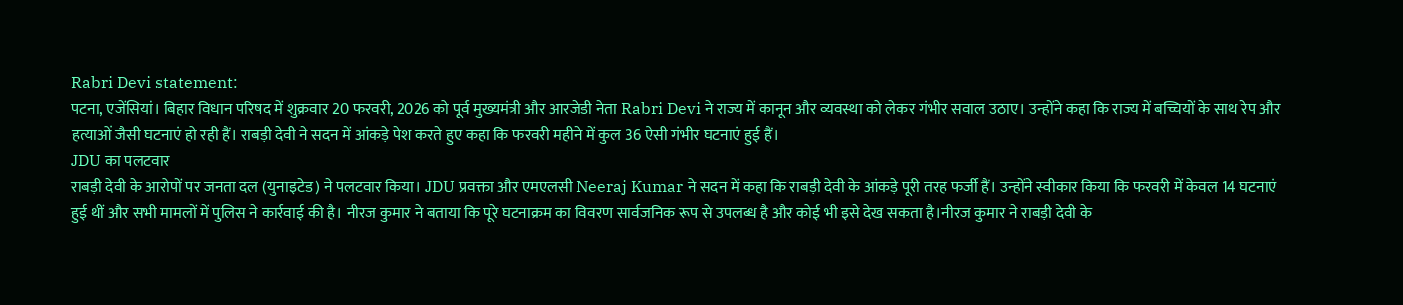Rabri Devi statement:
पटना, एजेंसियां। बिहार विधान परिषद में शुक्रवार 20 फरवरी, 2026 को पूर्व मुख्यमंत्री और आरजेडी नेता Rabri Devi ने राज्य में कानून और व्यवस्था को लेकर गंभीर सवाल उठाए। उन्होंने कहा कि राज्य में बच्चियों के साथ रेप और हत्याओं जैसी घटनाएं हो रही हैं। राबड़ी देवी ने सदन में आंकड़े पेश करते हुए कहा कि फरवरी महीने में कुल 36 ऐसी गंभीर घटनाएं हुई हैं।
JDU का पलटवार
राबड़ी देवी के आरोपों पर जनता दल (युनाइटेड) ने पलटवार किया। JDU प्रवक्ता और एमएलसी Neeraj Kumar ने सदन में कहा कि राबड़ी देवी के आंकड़े पूरी तरह फर्जी हैं। उन्होंने स्वीकार किया कि फरवरी में केवल 14 घटनाएं हुई थीं और सभी मामलों में पुलिस ने कार्रवाई की है। नीरज कुमार ने बताया कि पूरे घटनाक्रम का विवरण सार्वजनिक रूप से उपलब्ध है और कोई भी इसे देख सकता है।नीरज कुमार ने राबड़ी देवी के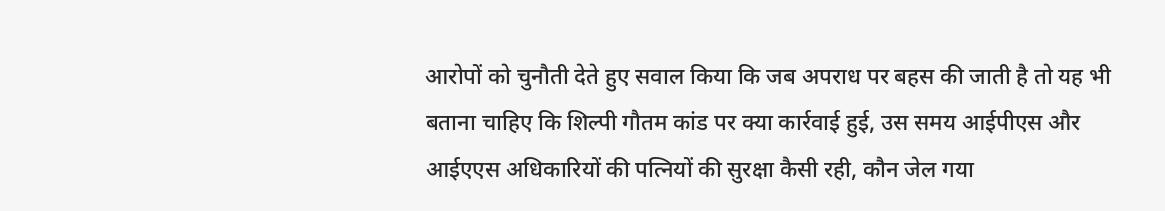आरोपों को चुनौती देते हुए सवाल किया कि जब अपराध पर बहस की जाती है तो यह भी बताना चाहिए कि शिल्पी गौतम कांड पर क्या कार्रवाई हुई, उस समय आईपीएस और आईएएस अधिकारियों की पत्नियों की सुरक्षा कैसी रही, कौन जेल गया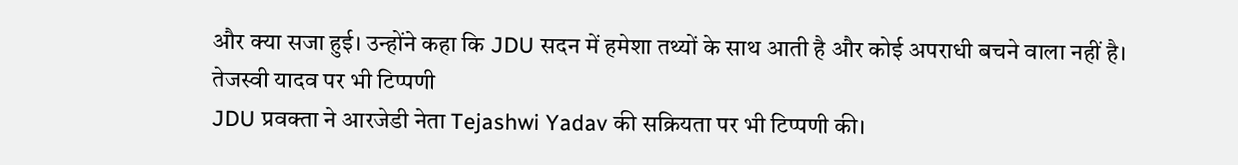और क्या सजा हुई। उन्होंने कहा कि JDU सदन में हमेशा तथ्यों के साथ आती है और कोई अपराधी बचने वाला नहीं है।
तेजस्वी यादव पर भी टिप्पणी
JDU प्रवक्ता ने आरजेडी नेता Tejashwi Yadav की सक्रियता पर भी टिप्पणी की।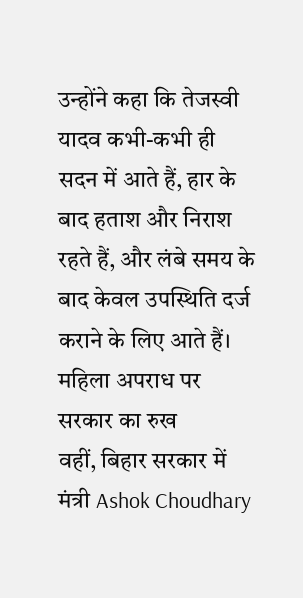उन्होंने कहा कि तेजस्वी यादव कभी-कभी ही सदन में आते हैं, हार के बाद हताश और निराश रहते हैं, और लंबे समय के बाद केवल उपस्थिति दर्ज कराने के लिए आते हैं।
महिला अपराध पर सरकार का रुख
वहीं, बिहार सरकार में मंत्री Ashok Choudhary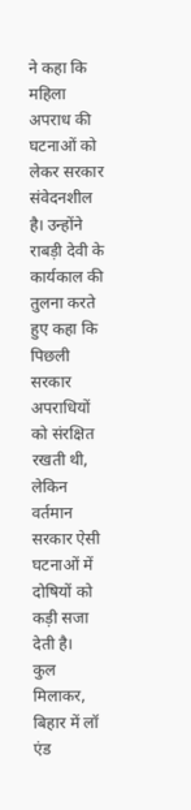ने कहा कि महिला अपराध की घटनाओं को लेकर सरकार संवेदनशील है। उन्होंने राबड़ी देवी के कार्यकाल की तुलना करते हुए कहा कि पिछली सरकार अपराधियों को संरक्षित रखती थी, लेकिन वर्तमान सरकार ऐसी घटनाओं में दोषियों को कड़ी सजा देती है।
कुल मिलाकर, बिहार में लॉ एंड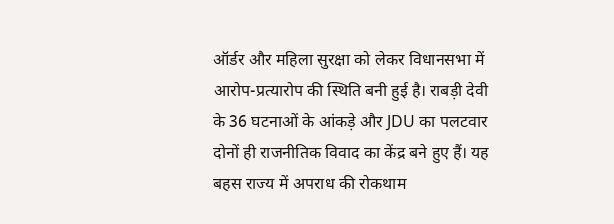ऑर्डर और महिला सुरक्षा को लेकर विधानसभा में आरोप-प्रत्यारोप की स्थिति बनी हुई है। राबड़ी देवी के 36 घटनाओं के आंकड़े और JDU का पलटवार दोनों ही राजनीतिक विवाद का केंद्र बने हुए हैं। यह बहस राज्य में अपराध की रोकथाम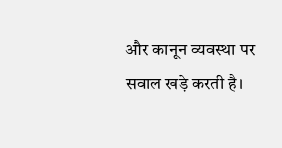और कानून व्यवस्था पर सवाल खड़े करती है।